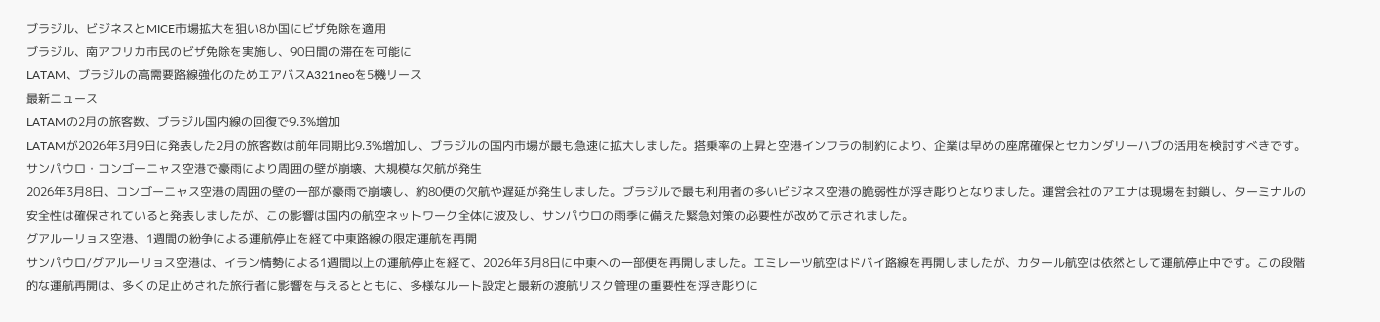ブラジル、ビジネスとMICE市場拡大を狙い8か国にビザ免除を適用
ブラジル、南アフリカ市民のビザ免除を実施し、90日間の滞在を可能に
LATAM、ブラジルの高需要路線強化のためエアバスA321neoを5機リース
最新ニュース
LATAMの2月の旅客数、ブラジル国内線の回復で9.3%増加
LATAMが2026年3月9日に発表した2月の旅客数は前年同期比9.3%増加し、ブラジルの国内市場が最も急速に拡大しました。搭乗率の上昇と空港インフラの制約により、企業は早めの座席確保とセカンダリーハブの活用を検討すべきです。
サンパウロ・コンゴーニャス空港で豪雨により周囲の壁が崩壊、大規模な欠航が発生
2026年3月8日、コンゴーニャス空港の周囲の壁の一部が豪雨で崩壊し、約80便の欠航や遅延が発生しました。ブラジルで最も利用者の多いビジネス空港の脆弱性が浮き彫りとなりました。運営会社のアエナは現場を封鎖し、ターミナルの安全性は確保されていると発表しましたが、この影響は国内の航空ネットワーク全体に波及し、サンパウロの雨季に備えた緊急対策の必要性が改めて示されました。
グアルーリョス空港、1週間の紛争による運航停止を経て中東路線の限定運航を再開
サンパウロ/グアルーリョス空港は、イラン情勢による1週間以上の運航停止を経て、2026年3月8日に中東への一部便を再開しました。エミレーツ航空はドバイ路線を再開しましたが、カタール航空は依然として運航停止中です。この段階的な運航再開は、多くの足止めされた旅行者に影響を与えるとともに、多様なルート設定と最新の渡航リスク管理の重要性を浮き彫りに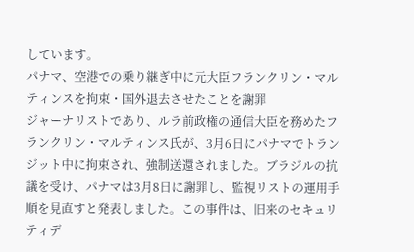しています。
パナマ、空港での乗り継ぎ中に元大臣フランクリン・マルティンスを拘束・国外退去させたことを謝罪
ジャーナリストであり、ルラ前政権の通信大臣を務めたフランクリン・マルティンス氏が、3月6日にパナマでトランジット中に拘束され、強制送還されました。ブラジルの抗議を受け、パナマは3月8日に謝罪し、監視リストの運用手順を見直すと発表しました。この事件は、旧来のセキュリティデ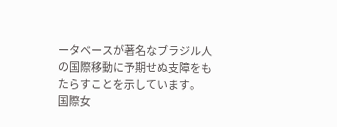ータベースが著名なブラジル人の国際移動に予期せぬ支障をもたらすことを示しています。
国際女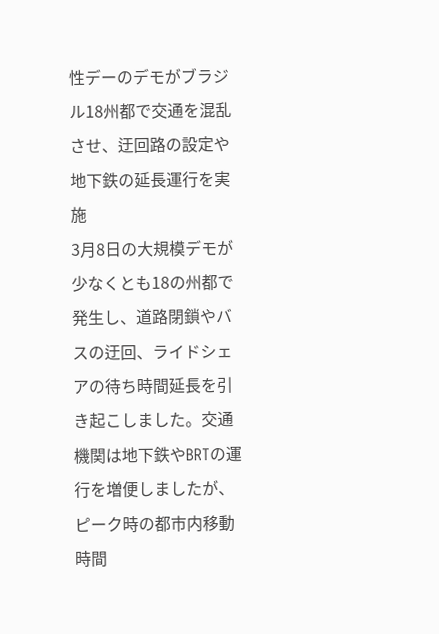性デーのデモがブラジル18州都で交通を混乱させ、迂回路の設定や地下鉄の延長運行を実施
3月8日の大規模デモが少なくとも18の州都で発生し、道路閉鎖やバスの迂回、ライドシェアの待ち時間延長を引き起こしました。交通機関は地下鉄やBRTの運行を増便しましたが、ピーク時の都市内移動時間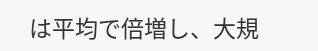は平均で倍増し、大規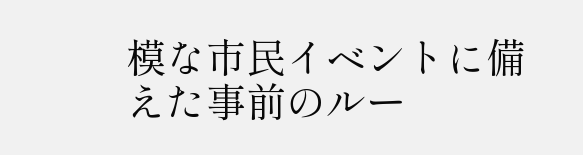模な市民イベントに備えた事前のルー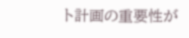ト計画の重要性が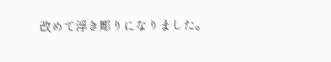改めて浮き彫りになりました。